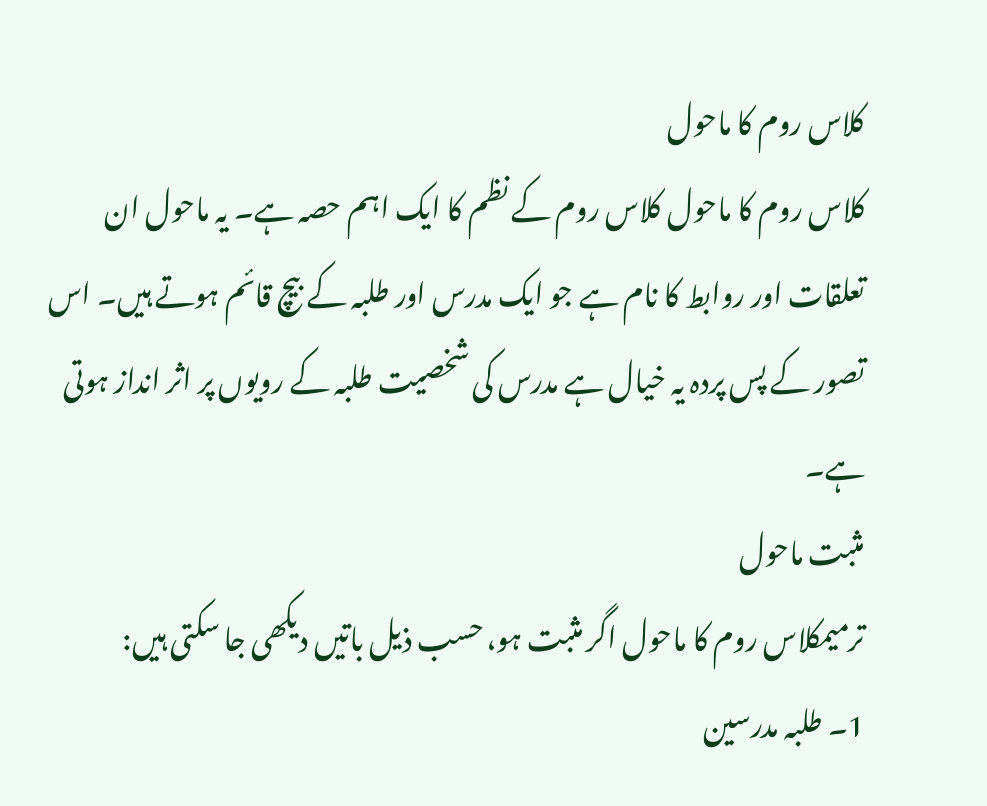کلاس روم کا ماحول
کلاس روم کا ماحول کلاس روم کے نظم کا ایک اہم حصہ ہے۔ یہ ماحول ان تعلقات اور روابط کا نام ہے جو ایک مدرس اور طلبہ کے بیچ قائم ہوتے ہیں۔ اس تصور کے پس پردہ یہ خیال ہے مدرس کی شخصیت طلبہ کے رویوں پر اثر انداز ہوتی ہے۔
مثبت ماحول
ترمیمکلاس روم کا ماحول اگر مثبت ہو، حسب ذیل باتیں دیکھی جا سکتی ہیں:
1۔ طلبہ مدرسین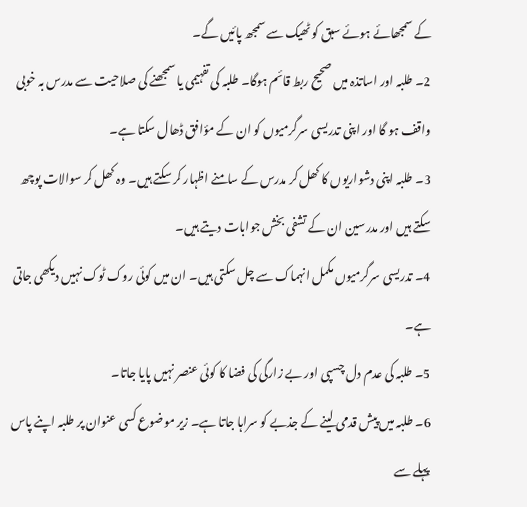کے سمجھائے ہوئے سبق کو ٹھیک سے سمجھ پائیں گے۔
2۔ طلبہ اور اساتذہ میں صحیح ربط قائم ہوگا۔ طلبہ کی تفہیمی یا سمجھنے کی صلاحیت سے مدرس بہ خوبی واقف ہو گا اور اپنی تدریسی سرگرمیوں کو ان کے مؤافق ڈھال سکتا ہے۔
3۔ طلبہ اپنی دشواریوں کا کھل کر مدرس کے سامنے اظہار کر سکتے ہیں۔ وہ کھل کر سوالات پوچھ سکتے ہیں اور مدرسین ان کے تشفی بخش جوابات دیتے ہیں۔
4۔ تدریسی سرگرمیوں مکمل انہماک سے چل سکتی ہیں۔ ان میں کوئی روک ٹوک نہیں دیکھی جاتی ہے۔
5۔ طلبہ کی عدم دل چسپی اور بے زارگی کی فضا کا کوئی عنصر نہیں پایا جاتا۔
6۔ طلبہ میں پیش قدمی لینے کے جذبے کو سراہا جاتا ہے۔ زیر موضوع کسی عنوان پر طلبہ اپنے پاس پہلے سے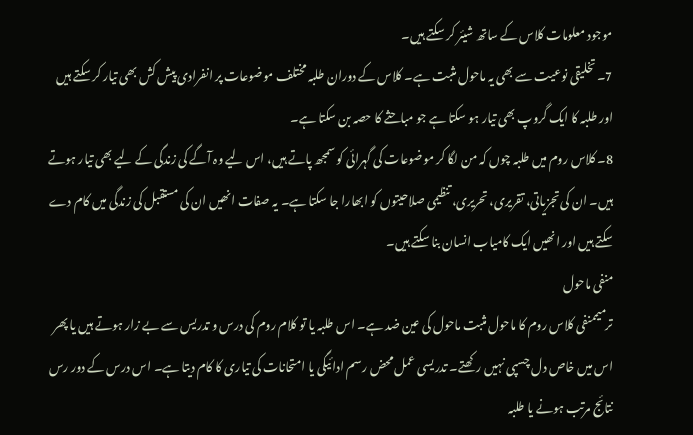موجود معلومات کلاس کے ساتھ شیئر کر سکتے ہیں۔
7۔ تخلیقی نوعیت سے بھی یہ ماحول مثبت ہے۔ کلاس کے دوران طلبہ مختلف موضوعات پر انفرادی پیش کش بھی تیار کر سکتے ہیں اور طلبہ کا ایک گروپ بھی تیار ہو سکتا ہے جو مباحثے کا حصہ بن سکتا ہے۔
8۔ کلاس روم میں طلبہ چوں کہ من لگا کر موضوعات کی گہرائی کو سمجھ پاتے ہیں، اس لیے وہ آگے کی زندگی کے لیے بھی تیار ہوتے ہیں۔ ان کی تجزیاتی، تقریری، تحریری، تنظیمی صلاحیتوں کو ابھارا جا سکتا ہے۔ یہ صفات انھیں ان کی مستقبل کی زندگی میں کام دے سکتے ہیں اور انھیں ایک کامیاب انسان بنا سکتے ہیں۔
منفی ماحول
ترمیممنفی کلاس روم کا ماحول مثبت ماحول کی عین ضد ہے۔ اس طلبہ یا تو کلام روم کی درس و تدریس سے بے زار ہوتے ہیں یا پھر اس میں خاص دل چسپی نہیں رکھتے۔ تدریسی عمل محض رسم ادائیگی یا امتحانات کی تیاری کا کام دیتا ہے۔ اس درس کے دور رس نتائج مرتب ہونے یا طلبہ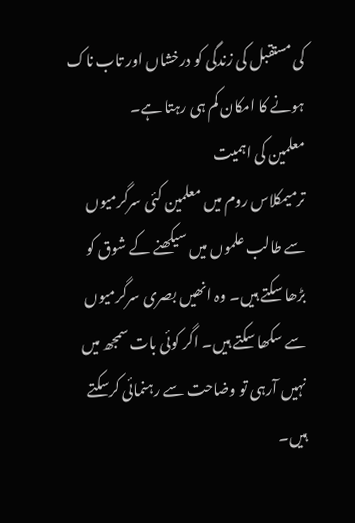کی مستقبل کی زندگی کو درخشاں اور تاب ناک ہونے کا امکان کم ہی رہتا ہے۔
معلمین کی اہمیت
ترمیمکلاس روم میں معلمین کئی سرگرمیوں سے طالب علموں میں سیکھنے کے شوق کو بڑھا سکتے ہیں۔ وہ انھیں بصری سرگرمیوں سے سکھا سکتے ہیں۔ اگر کوئی بات سمجھ میں نہیں آرہی تو وضاحت سے رہنمائی کرسکتے ہیں۔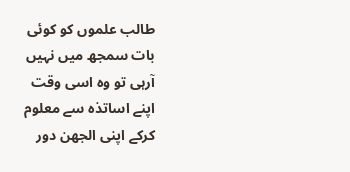طالب علموں کو کوئی بات سمجھ میں نہیں آرہی تو وہ اسی وقت اپنے اساتذہ سے معلوم کرکے اپنی الجھن دور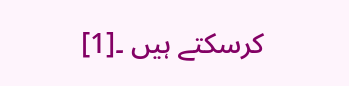کرسکتے ہیں ۔[1]